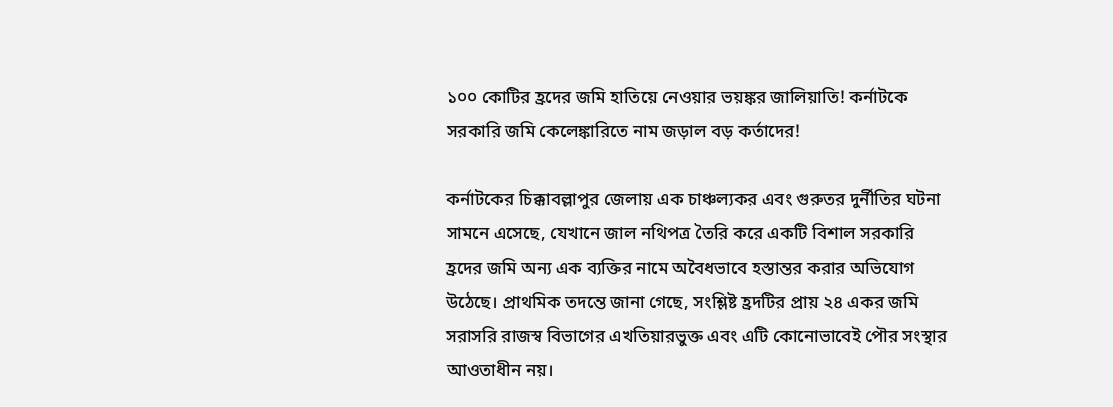১০০ কোটির হ্রদের জমি হাতিয়ে নেওয়ার ভয়ঙ্কর জালিয়াতি! কর্নাটকে সরকারি জমি কেলেঙ্কারিতে নাম জড়াল বড় কর্তাদের!

কর্নাটকের চিক্কাবল্লাপুর জেলায় এক চাঞ্চল্যকর এবং গুরুতর দুর্নীতির ঘটনা সামনে এসেছে, যেখানে জাল নথিপত্র তৈরি করে একটি বিশাল সরকারি হ্রদের জমি অন্য এক ব্যক্তির নামে অবৈধভাবে হস্তান্তর করার অভিযোগ উঠেছে। প্রাথমিক তদন্তে জানা গেছে, সংশ্লিষ্ট হ্রদটির প্রায় ২৪ একর জমি সরাসরি রাজস্ব বিভাগের এখতিয়ারভুক্ত এবং এটি কোনোভাবেই পৌর সংস্থার আওতাধীন নয়।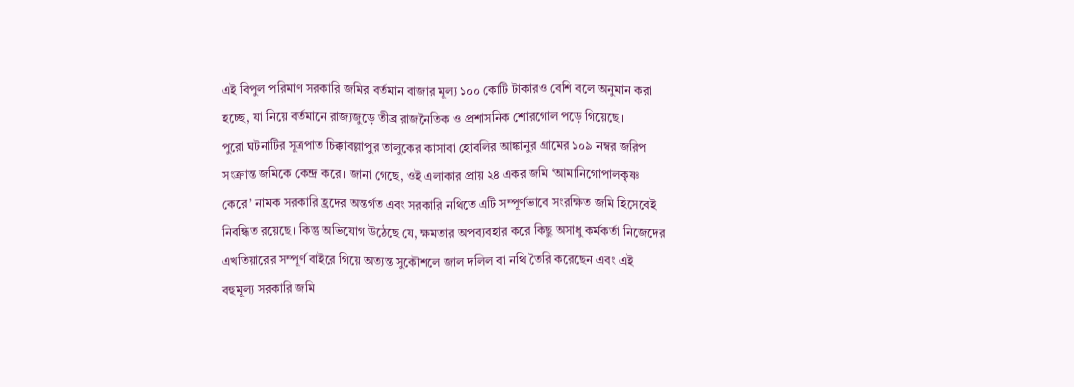এই বিপুল পরিমাণ সরকারি জমির বর্তমান বাজার মূল্য ১০০ কোটি টাকারও বেশি বলে অনুমান করা হচ্ছে, যা নিয়ে বর্তমানে রাজ্যজুড়ে তীব্র রাজনৈতিক ও প্রশাসনিক শোরগোল পড়ে গিয়েছে।
পুরো ঘটনাটির সূত্রপাত চিক্কাবল্লাপুর তালুকের কাসাবা হোবলির আঙ্কানুর গ্রামের ১০৯ নম্বর জরিপ সংক্রান্ত জমিকে কেন্দ্র করে। জানা গেছে, ওই এলাকার প্রায় ২৪ একর জমি ‘আমানিগোপালকৃষ্ণ কেরে’ নামক সরকারি হ্রদের অন্তর্গত এবং সরকারি নথিতে এটি সম্পূর্ণভাবে সংরক্ষিত জমি হিসেবেই নিবন্ধিত রয়েছে। কিন্তু অভিযোগ উঠেছে যে, ক্ষমতার অপব্যবহার করে কিছু অসাধু কর্মকর্তা নিজেদের এখতিয়ারের সম্পূর্ণ বাইরে গিয়ে অত্যন্ত সুকৌশলে জাল দলিল বা নথি তৈরি করেছেন এবং এই বহুমূল্য সরকারি জমি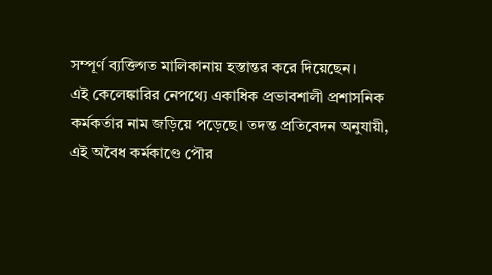সম্পূর্ণ ব্যক্তিগত মালিকানায় হস্তান্তর করে দিয়েছেন।
এই কেলেঙ্কারির নেপথ্যে একাধিক প্রভাবশালী প্রশাসনিক কর্মকর্তার নাম জড়িয়ে পড়েছে। তদন্ত প্রতিবেদন অনুযায়ী, এই অবৈধ কর্মকাণ্ডে পৌর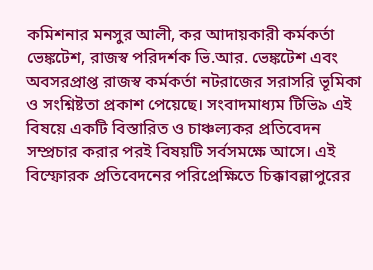কমিশনার মনসুর আলী, কর আদায়কারী কর্মকর্তা ভেঙ্কটেশ, রাজস্ব পরিদর্শক ভি.আর. ভেঙ্কটেশ এবং অবসরপ্রাপ্ত রাজস্ব কর্মকর্তা নটরাজের সরাসরি ভূমিকা ও সংশ্নিষ্টতা প্রকাশ পেয়েছে। সংবাদমাধ্যম টিভি৯ এই বিষয়ে একটি বিস্তারিত ও চাঞ্চল্যকর প্রতিবেদন সম্প্রচার করার পরই বিষয়টি সর্বসমক্ষে আসে। এই বিস্ফোরক প্রতিবেদনের পরিপ্রেক্ষিতে চিক্কাবল্লাপুরের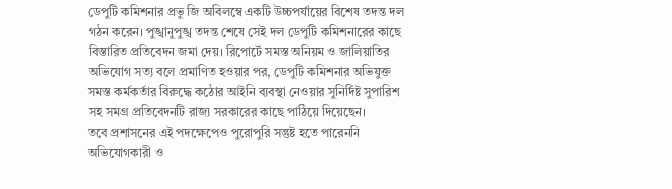ডেপুটি কমিশনার প্রভু জি অবিলম্বে একটি উচ্চপর্যায়ের বিশেষ তদন্ত দল গঠন করেন। পুঙ্খানুপুঙ্খ তদন্ত শেষে সেই দল ডেপুটি কমিশনারের কাছে বিস্তারিত প্রতিবেদন জমা দেয়। রিপোর্টে সমস্ত অনিয়ম ও জালিয়াতির অভিযোগ সত্য বলে প্রমাণিত হওয়ার পর, ডেপুটি কমিশনার অভিযুক্ত সমস্ত কর্মকর্তার বিরুদ্ধে কঠোর আইনি ব্যবস্থা নেওয়ার সুনির্দিষ্ট সুপারিশ সহ সমগ্র প্রতিবেদনটি রাজ্য সরকারের কাছে পাঠিয়ে দিয়েছেন।
তবে প্রশাসনের এই পদক্ষেপেও পুরোপুরি সন্তুষ্ট হতে পারেননি অভিযোগকারী ও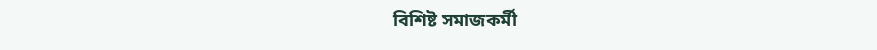বিশিষ্ট সমাজকর্মী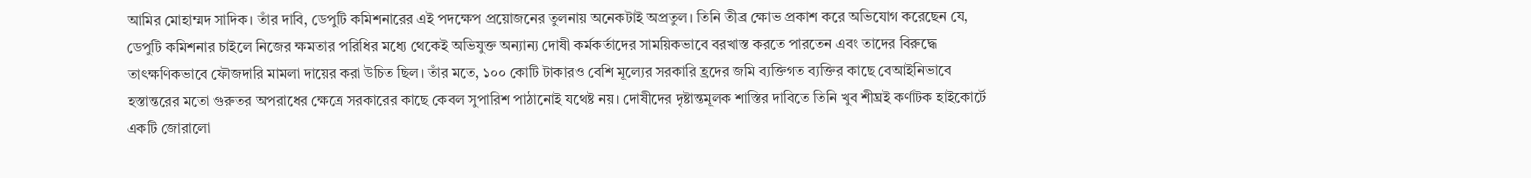আমির মোহাম্মদ সাদিক। তাঁর দাবি, ডেপুটি কমিশনারের এই পদক্ষেপ প্রয়োজনের তুলনায় অনেকটাই অপ্রতুল। তিনি তীব্র ক্ষোভ প্রকাশ করে অভিযোগ করেছেন যে, ডেপুটি কমিশনার চাইলে নিজের ক্ষমতার পরিধির মধ্যে থেকেই অভিযুক্ত অন্যান্য দোষী কর্মকর্তাদের সাময়িকভাবে বরখাস্ত করতে পারতেন এবং তাদের বিরুদ্ধে তাৎক্ষণিকভাবে ফৌজদারি মামলা দায়ের করা উচিত ছিল। তাঁর মতে, ১০০ কোটি টাকারও বেশি মূল্যের সরকারি হ্রদের জমি ব্যক্তিগত ব্যক্তির কাছে বেআইনিভাবে হস্তান্তরের মতো গুরুতর অপরাধের ক্ষেত্রে সরকারের কাছে কেবল সুপারিশ পাঠানোই যথেষ্ট নয়। দোষীদের দৃষ্টান্তমূলক শাস্তির দাবিতে তিনি খুব শীঘ্রই কর্ণাটক হাইকোর্টে একটি জোরালো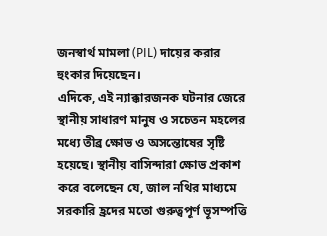জনস্বার্থ মামলা (PIL) দায়ের করার হুংকার দিয়েছেন।
এদিকে, এই ন্যাক্কারজনক ঘটনার জেরে স্থানীয় সাধারণ মানুষ ও সচেতন মহলের মধ্যে তীব্র ক্ষোভ ও অসন্তোষের সৃষ্টি হয়েছে। স্থানীয় বাসিন্দারা ক্ষোভ প্রকাশ করে বলেছেন যে, জাল নথির মাধ্যমে সরকারি হ্রদের মতো গুরুত্বপূর্ণ ভূসম্পত্তি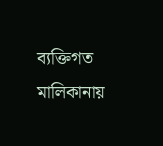ব্যক্তিগত মালিকানায়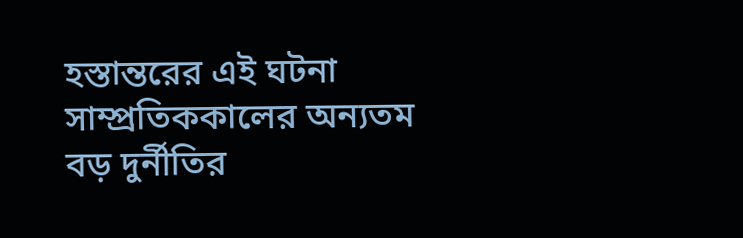হস্তান্তরের এই ঘটনা সাম্প্রতিককালের অন্যতম বড় দুর্নীতির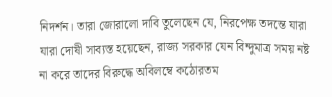নিদর্শন। তারা জোরালো দাবি তুলেছেন যে, নিরপেক্ষ তদন্তে যারা যারা দোষী সাব্যস্ত হয়েছেন, রাজ্য সরকার যেন বিন্দুমাত্র সময় নষ্ট না করে তাদের বিরুদ্ধে অবিলম্বে কঠোরতম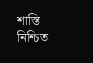শাস্তি নিশ্চিত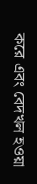করে এবং বেদখল হওয়া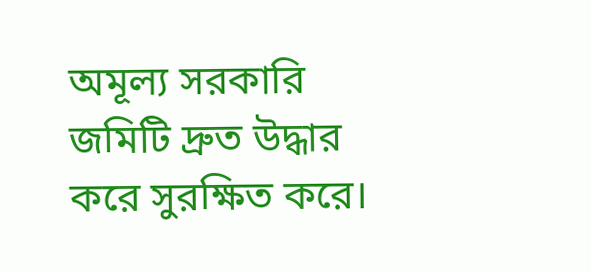অমূল্য সরকারি জমিটি দ্রুত উদ্ধার করে সুরক্ষিত করে।